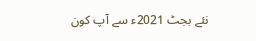نئے بجٹ 2021ء سے آپ کون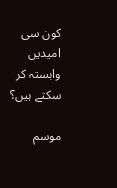کون سی امیدیں وابستہ کر سکتے ہیں؟

موسم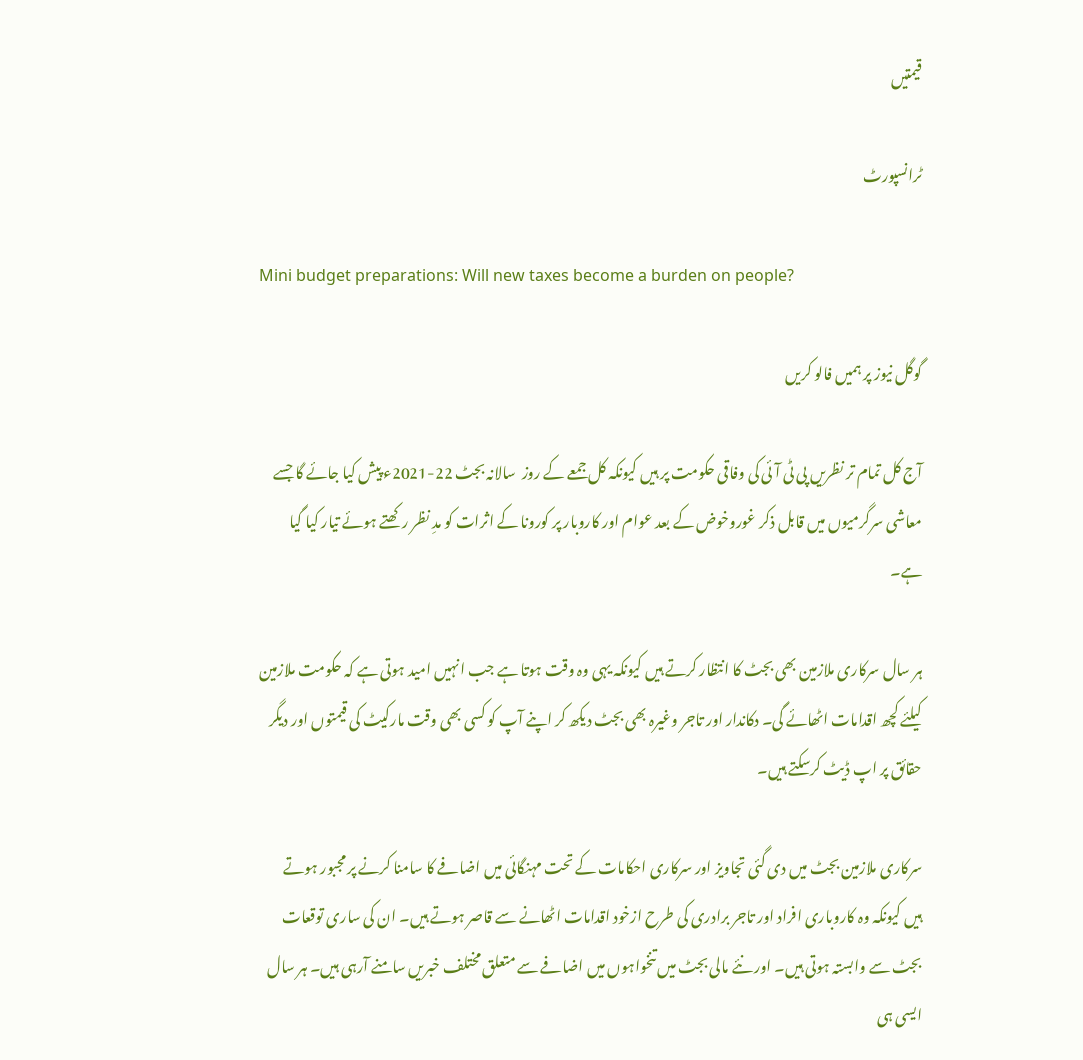قیمتیں

ٹرانسپورٹ

Mini budget preparations: Will new taxes become a burden on people?

گوگل نیوز پر ہمیں فالو کریں

آج کل تمام تر نظریں پی ٹی آئی کی وفاقی حکومت پر ہیں کیونکہ کل جمعے کے روز  سالانہ بجٹ 22-2021ء پیش کیا جائے گا جسے معاشی سرگرمیوں میں قابل ذکر غوروخوض کے بعد عوام اور کاروبار پر کورونا کے اثرات کو مدِ نظر رکھتے ہوئے تیار کیا گیا ہے۔

ہر سال سرکاری ملازمین بھی بجٹ کا انتظار کرتے ہیں کیونکہ یہی وہ وقت ہوتا ہے جب انہیں امید ہوتی ہے کہ حکومت ملازمین کیلئے کچھ اقدامات اٹھائے گی۔ دکاندار اور تاجر وغیرہ بھی بجٹ دیکھ کر اپنے آپ کو کسی بھی وقت مارکیٹ کی قیمتوں اور دیگر حقائق پر اپ ڈیٹ کرسکتے ہیں۔

سرکاری ملازمین بجٹ میں دی گئی تجاویز اور سرکاری احکامات کے تحت مہنگائی میں اضافے کا سامنا کرنے پر مجبور ہوتے ہیں کیونکہ وہ کاروباری افراد اور تاجر برادری کی طرح ازخود اقدامات اٹھانے سے قاصر ہوتے ہیں۔ ان کی ساری توقعات بجٹ سے وابستہ ہوتی ہیں۔ اور نئے مالی بجٹ میں تنخواہوں میں اضافے سے متعلق مختلف خبریں سامنے آرہی ہیں۔ ہر سال ایسی ہی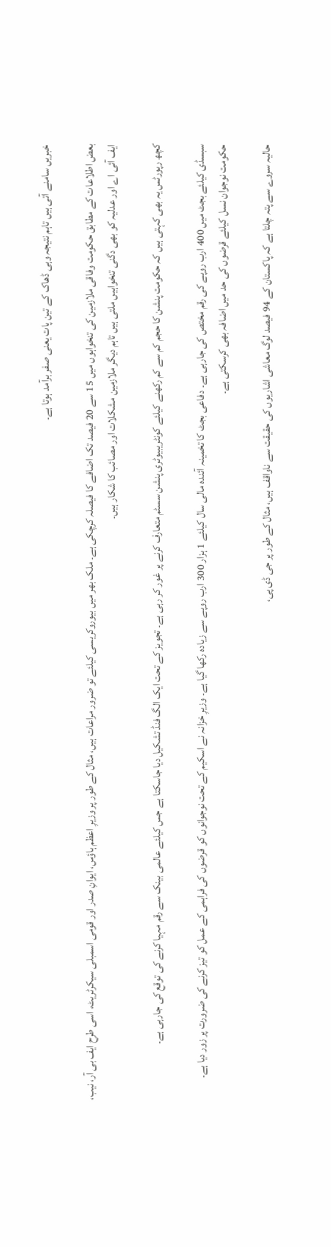خبریں سامنے آتی ہیں تاہم نتیجہ وہی ڈھاک کے تین پات یعنی صفر برآمد ہوتا ہے۔

بعض اطلاعات کے مطابق حکومت وفاقی ملازمین کی تنخواہوں میں 15 سے 20 فیصد تک اضافے کا فیصلہ کرچکی ہے۔ ملک بھر میں بیوروکریسی کیلئے تو ضرور مراعات ہیں، مثال کے طور پر وزیرِ اعظم ہاؤس، ایوانِ صدر اور قومی اسمبلی سیکرٹریٹ، اسی طرح ایف بی آر، نیب، ایف آئی اے اور عدلیہ کو بھی دگنی تنخواہیں ملتی ہیں تاہم دیگر ملازمین مشکلات اور مصائب کا شکار ہیں۔

کچھ رپورٹس یہ بھی کہتی ہیں کہ حکومت پنشن کا حجم کم سے کم رکھنے کیلئے کونٹریبیوٹری پنشن سسٹم متعارف کرنے پر غور کر رہی ہے۔ تجویز کے تحت ایک الگ فنڈ تشکیل دیا جاسکتا ہے جس کیلئے عالمی بینک سے رقم مہیا کرنے کی توقع کی جارہی ہے۔

سبسڈی کیلئے بجٹ میں 400 ارب روپے کی رقم مختص کی جارہی ہے۔ دفاعی بجٹ کا تخمینہ آئندہ مالی سال کیلئے 1 ہزار 300 ارب روپے سے زیادہ رکھا گیا ہے۔ وزیرِ خزانہ نے اسکیم کے تحت نوجوانوں کو قرضوں کی فراہمی کے عمل کو تیز کرنے کی ضرورت پر زور دیا ہے۔ حکومت نوجوان نسل کیلئے قرضوں کی حد میں اضافہ بھی کرسکتی ہے۔

حالیہ سروے سے پتہ چلتا ہے کہ پاکستان کے 94 فیصد لوگ معاشی اشاریوں کی حقیقت سے ناواقف ہیں، مثال کے طور پر جی ڈی پی،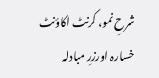شرحِ نمو، کرنٹ اکاؤنٹ خسارہ اورزرِ مبادلہ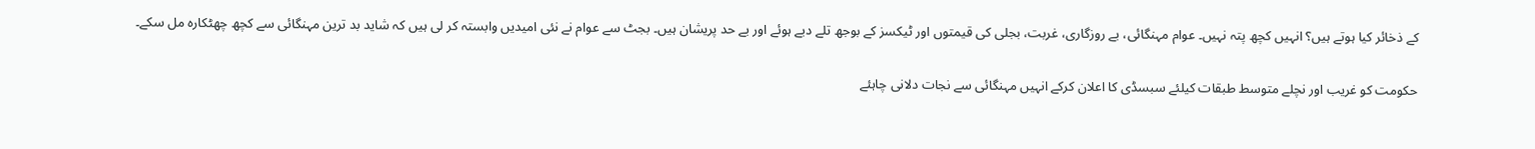کے ذخائر کیا ہوتے ہیں؟ انہیں کچھ پتہ نہیں۔ عوام مہنگائی، بے روزگاری، غربت، بجلی کی قیمتوں اور ٹیکسز کے بوجھ تلے دبے ہوئے اور بے حد پریشان ہیں۔ بجٹ سے عوام نے نئی امیدیں وابستہ کر لی ہیں کہ شاید بد ترین مہنگائی سے کچھ چھٹکارہ مل سکے۔

حکومت کو غریب اور نچلے متوسط طبقات کیلئے سبسڈی کا اعلان کرکے انہیں مہنگائی سے نجات دلانی چاہئے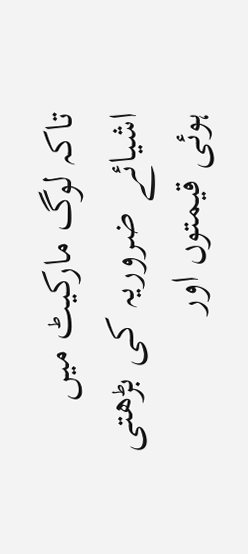تاکہ لوگ مارکیٹ میں اشیائے ضروریہ کی بڑھتی ہوئی قیمتوں اور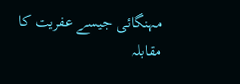مہنگائی جیسے عفریت کا مقابلہ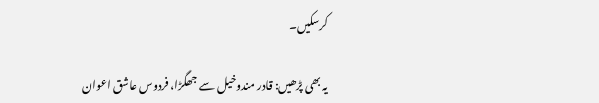کرسکیں۔

یہ بھی پڑھیں: قادر مندوخیل سے جھگڑا، فردوس عاشق اعوان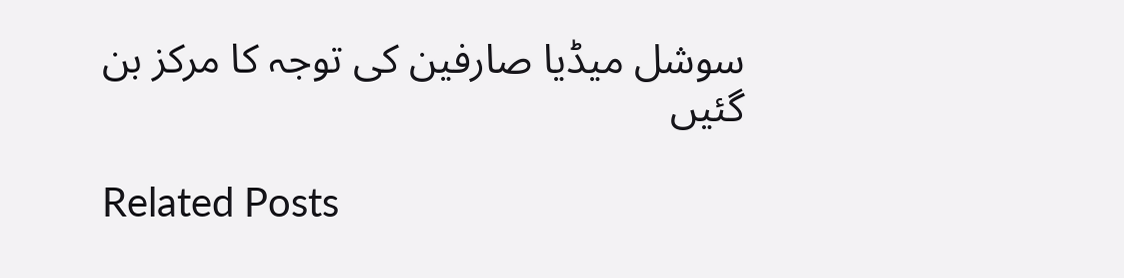سوشل میڈیا صارفین کی توجہ کا مرکز بن گئیں

Related Posts